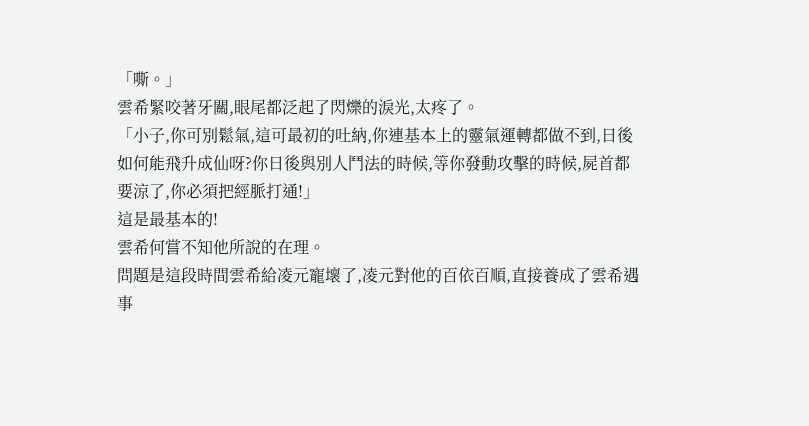「嘶。」
雲希緊咬著牙關,眼尾都泛起了閃爍的淚光,太疼了。
「小子,你可別鬆氣,這可最初的吐納,你連基本上的靈氣運轉都做不到,日後如何能飛升成仙呀?你日後與別人鬥法的時候,等你發動攻擊的時候,屍首都要涼了,你必須把經脈打通!」
這是最基本的!
雲希何嘗不知他所說的在理。
問題是這段時間雲希給凌元寵壞了,凌元對他的百依百順,直接養成了雲希遇事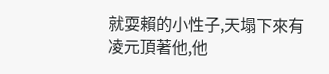就耍賴的小性子,天塌下來有凌元頂著他,他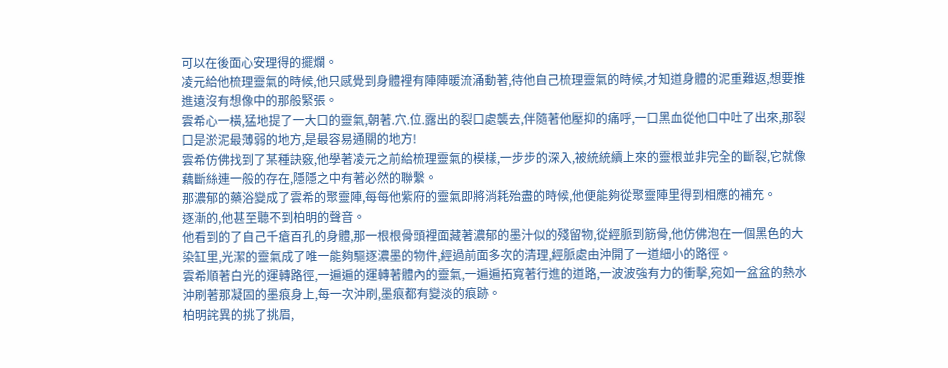可以在後面心安理得的擺爛。
凌元給他梳理靈氣的時候,他只感覺到身體裡有陣陣暖流涌動著,待他自己梳理靈氣的時候,才知道身體的泥重難返,想要推進遠沒有想像中的那般緊張。
雲希心一橫,猛地提了一大口的靈氣,朝著.穴.位.露出的裂口處襲去,伴隨著他壓抑的痛呼,一口黑血從他口中吐了出來,那裂口是淤泥最薄弱的地方,是最容易通關的地方!
雲希仿佛找到了某種訣竅,他學著凌元之前給梳理靈氣的模樣,一步步的深入,被統統續上來的靈根並非完全的斷裂,它就像藕斷絲連一般的存在,隱隱之中有著必然的聯繫。
那濃郁的藥浴變成了雲希的聚靈陣,每每他紫府的靈氣即將消耗殆盡的時候,他便能夠從聚靈陣里得到相應的補充。
逐漸的,他甚至聽不到柏明的聲音。
他看到的了自己千瘡百孔的身體,那一根根骨頭裡面藏著濃郁的墨汁似的殘留物,從經脈到筋骨,他仿佛泡在一個黑色的大染缸里,光潔的靈氣成了唯一能夠驅逐濃墨的物件,經過前面多次的清理,經脈處由沖開了一道細小的路徑。
雲希順著白光的運轉路徑,一遍遍的運轉著體內的靈氣,一遍遍拓寬著行進的道路,一波波強有力的衝擊,宛如一盆盆的熱水沖刷著那凝固的墨痕身上,每一次沖刷,墨痕都有變淡的痕跡。
柏明詫異的挑了挑眉,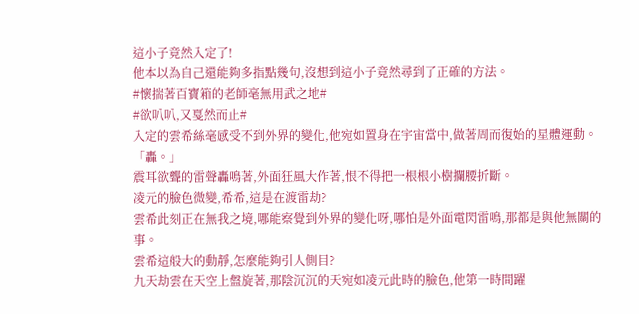這小子竟然入定了!
他本以為自己還能夠多指點幾句,沒想到這小子竟然尋到了正確的方法。
#懷揣著百寶箱的老師毫無用武之地#
#欲叭叭,又戛然而止#
入定的雲希絲毫感受不到外界的變化,他宛如置身在宇宙當中,做著周而復始的星體運動。
「轟。」
震耳欲聾的雷聲轟鳴著,外面狂風大作著,恨不得把一根根小樹攔腰折斷。
凌元的臉色微變,希希,這是在渡雷劫?
雲希此刻正在無我之境,哪能察覺到外界的變化呀,哪怕是外面電閃雷鳴,那都是與他無關的事。
雲希這般大的動靜,怎麼能夠引人側目?
九天劫雲在天空上盤旋著,那陰沉沉的天宛如凌元此時的臉色,他第一時間躍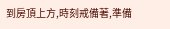到房頂上方,時刻戒備著,準備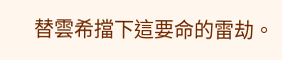替雲希擋下這要命的雷劫。